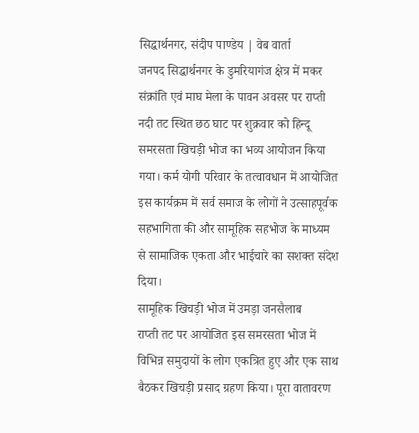सिद्धार्थनगर, संदीप पाण्डेय | वेब वार्ता
जनपद सिद्धार्थनगर के डुमरियागंज क्षेत्र में मकर संक्रांति एवं माघ मेला के पावन अवसर पर राप्ती नदी तट स्थित छठ घाट पर शुक्रवार को हिन्दू समरसता खिचड़ी भोज का भव्य आयोजन किया गया। कर्म योगी परिवार के तत्वावधान में आयोजित इस कार्यक्रम में सर्व समाज के लोगों ने उत्साहपूर्वक सहभागिता की और सामूहिक सहभोज के माध्यम से सामाजिक एकता और भाईचारे का सशक्त संदेश दिया।
सामूहिक खिचड़ी भोज में उमड़ा जनसैलाब
राप्ती तट पर आयोजित इस समरसता भोज में विभिन्न समुदायों के लोग एकत्रित हुए और एक साथ बैठकर खिचड़ी प्रसाद ग्रहण किया। पूरा वातावरण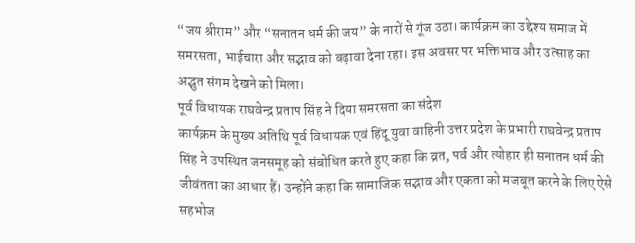“जय श्रीराम” और “सनातन धर्म की जय” के नारों से गूंज उठा। कार्यक्रम का उद्देश्य समाज में समरसता, भाईचारा और सद्भाव को बढ़ावा देना रहा। इस अवसर पर भक्तिभाव और उत्साह का अद्भुत संगम देखने को मिला।
पूर्व विधायक राघवेन्द्र प्रताप सिंह ने दिया समरसता का संदेश
कार्यक्रम के मुख्य अतिथि पूर्व विधायक एवं हिंदू युवा वाहिनी उत्तर प्रदेश के प्रभारी राघवेन्द्र प्रताप सिंह ने उपस्थित जनसमूह को संबोधित करते हुए कहा कि व्रत, पर्व और त्योहार ही सनातन धर्म की जीवंतता का आधार हैं। उन्होंने कहा कि सामाजिक सद्भाव और एकता को मजबूत करने के लिए ऐसे सहभोज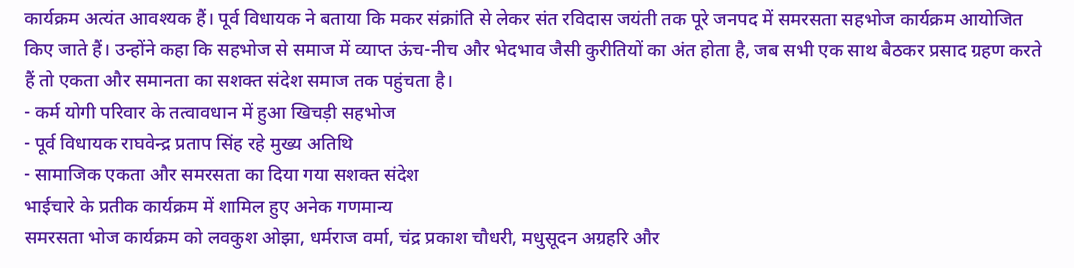कार्यक्रम अत्यंत आवश्यक हैं। पूर्व विधायक ने बताया कि मकर संक्रांति से लेकर संत रविदास जयंती तक पूरे जनपद में समरसता सहभोज कार्यक्रम आयोजित किए जाते हैं। उन्होंने कहा कि सहभोज से समाज में व्याप्त ऊंच-नीच और भेदभाव जैसी कुरीतियों का अंत होता है, जब सभी एक साथ बैठकर प्रसाद ग्रहण करते हैं तो एकता और समानता का सशक्त संदेश समाज तक पहुंचता है।
- कर्म योगी परिवार के तत्वावधान में हुआ खिचड़ी सहभोज
- पूर्व विधायक राघवेन्द्र प्रताप सिंह रहे मुख्य अतिथि
- सामाजिक एकता और समरसता का दिया गया सशक्त संदेश
भाईचारे के प्रतीक कार्यक्रम में शामिल हुए अनेक गणमान्य
समरसता भोज कार्यक्रम को लवकुश ओझा, धर्मराज वर्मा, चंद्र प्रकाश चौधरी, मधुसूदन अग्रहरि और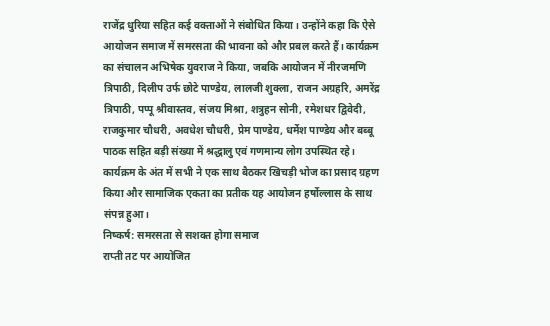राजेंद्र धुरिया सहित कई वक्ताओं ने संबोधित किया। उन्होंने कहा कि ऐसे आयोजन समाज में समरसता की भावना को और प्रबल करते हैं। कार्यक्रम का संचालन अभिषेक युवराज ने किया, जबकि आयोजन में नीरजमणि त्रिपाठी, दिलीप उर्फ छोटे पाण्डेय, लालजी शुक्ला, राजन अग्रहरि, अमरेंद्र त्रिपाठी, पप्पू श्रीवास्तव, संजय मिश्रा, शत्रुहन सोनी, रमेशधर द्विवेदी, राजकुमार चौधरी, अवधेश चौधरी, प्रेम पाण्डेय, धर्मेश पाण्डेय और बब्बू पाठक सहित बड़ी संख्या में श्रद्धालु एवं गणमान्य लोग उपस्थित रहे। कार्यक्रम के अंत में सभी ने एक साथ बैठकर खिचड़ी भोज का प्रसाद ग्रहण किया और सामाजिक एकता का प्रतीक यह आयोजन हर्षोल्लास के साथ संपन्न हुआ।
निष्कर्ष: समरसता से सशक्त होगा समाज
राप्ती तट पर आयोजित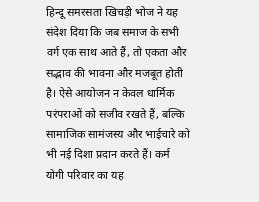हिन्दू समरसता खिचड़ी भोज ने यह संदेश दिया कि जब समाज के सभी वर्ग एक साथ आते हैं, तो एकता और सद्भाव की भावना और मजबूत होती है। ऐसे आयोजन न केवल धार्मिक परंपराओं को सजीव रखते हैं, बल्कि सामाजिक सामंजस्य और भाईचारे को भी नई दिशा प्रदान करते हैं। कर्म योगी परिवार का यह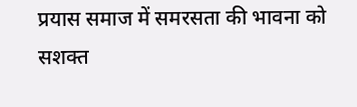प्रयास समाज में समरसता की भावना को सशक्त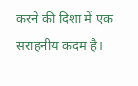करने की दिशा में एक सराहनीय कदम है।